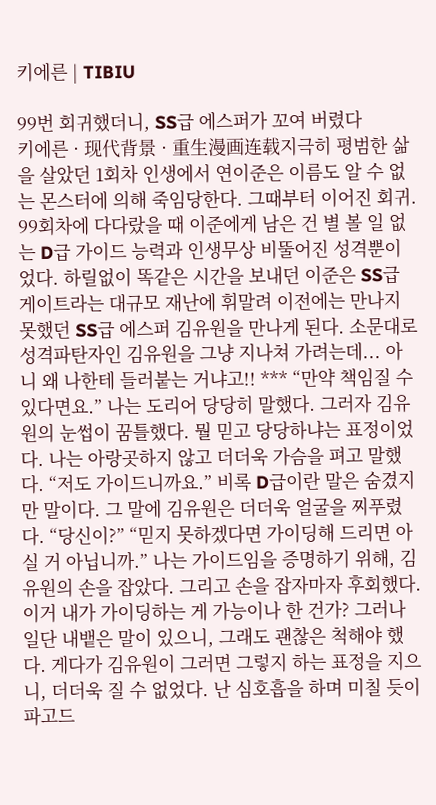키에른 | TIBIU

99번 회귀했더니, SS급 에스퍼가 꼬여 버렸다
키에른 · 现代背景 · 重生漫画连载지극히 평범한 삶을 살았던 1회차 인생에서 연이준은 이름도 알 수 없는 몬스터에 의해 죽임당한다. 그때부터 이어진 회귀. 99회차에 다다랐을 때 이준에게 남은 건 별 볼 일 없는 D급 가이드 능력과 인생무상 비뚤어진 성격뿐이었다. 하릴없이 똑같은 시간을 보내던 이준은 SS급 게이트라는 대규모 재난에 휘말려 이전에는 만나지 못했던 SS급 에스퍼 김유원을 만나게 된다. 소문대로 성격파탄자인 김유원을 그냥 지나쳐 가려는데... 아니 왜 나한테 들러붙는 거냐고!! *** “만약 책임질 수 있다면요.” 나는 도리어 당당히 말했다. 그러자 김유원의 눈썹이 꿈틀했다. 뭘 믿고 당당하냐는 표정이었다. 나는 아랑곳하지 않고 더더욱 가슴을 펴고 말했다. “저도 가이드니까요.” 비록 D급이란 말은 숨겼지만 말이다. 그 말에 김유원은 더더욱 얼굴을 찌푸렸다. “당신이?” “믿지 못하겠다면 가이딩해 드리면 아실 거 아닙니까.” 나는 가이드임을 증명하기 위해, 김유원의 손을 잡았다. 그리고 손을 잡자마자 후회했다. 이거 내가 가이딩하는 게 가능이나 한 건가? 그러나 일단 내뱉은 말이 있으니, 그래도 괜찮은 척해야 했다. 게다가 김유원이 그러면 그렇지 하는 표정을 지으니, 더더욱 질 수 없었다. 난 심호흡을 하며 미칠 듯이 파고드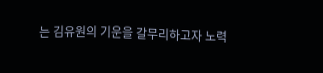는 김유원의 기운을 갈무리하고자 노력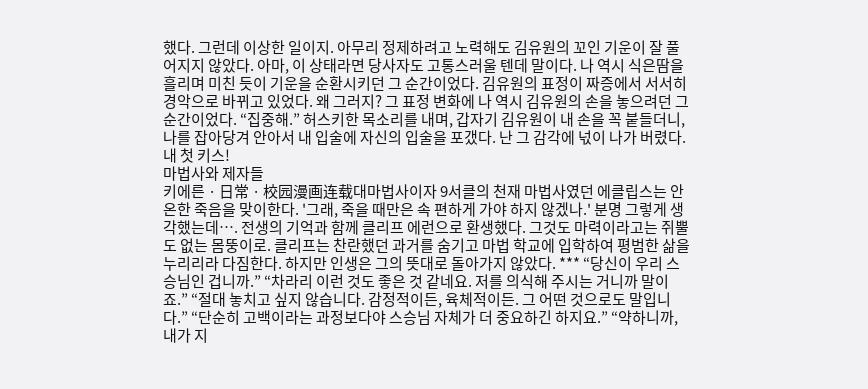했다. 그런데 이상한 일이지. 아무리 정제하려고 노력해도 김유원의 꼬인 기운이 잘 풀어지지 않았다. 아마, 이 상태라면 당사자도 고통스러울 텐데 말이다. 나 역시 식은땀을 흘리며 미친 듯이 기운을 순환시키던 그 순간이었다. 김유원의 표정이 짜증에서 서서히 경악으로 바뀌고 있었다. 왜 그러지? 그 표정 변화에 나 역시 김유원의 손을 놓으려던 그 순간이었다. “집중해.” 허스키한 목소리를 내며, 갑자기 김유원이 내 손을 꼭 붙들더니, 나를 잡아당겨 안아서 내 입술에 자신의 입술을 포갰다. 난 그 감각에 넋이 나가 버렸다. 내 첫 키스!
마법사와 제자들
키에른 · 日常 · 校园漫画连载대마법사이자 9서클의 천재 마법사였던 에클립스는 안온한 죽음을 맞이한다. '그래, 죽을 때만은 속 편하게 가야 하지 않겠나.' 분명 그렇게 생각했는데…. 전생의 기억과 함께 클리프 에런으로 환생했다. 그것도 마력이라고는 쥐뿔도 없는 몸뚱이로. 클리프는 찬란했던 과거를 숨기고 마법 학교에 입학하여 평범한 삶을 누리리라 다짐한다. 하지만 인생은 그의 뜻대로 돌아가지 않았다. *** “당신이 우리 스승님인 겁니까.” “차라리 이런 것도 좋은 것 같네요. 저를 의식해 주시는 거니까 말이죠.” “절대 놓치고 싶지 않습니다. 감정적이든, 육체적이든. 그 어떤 것으로도 말입니다.” “단순히 고백이라는 과정보다야 스승님 자체가 더 중요하긴 하지요.” “약하니까, 내가 지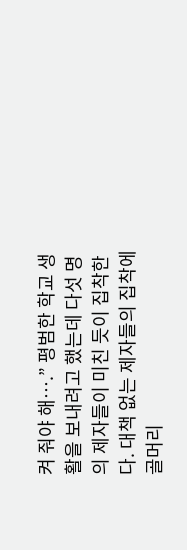켜 줘야 해….” 평범한 학교 생활을 보내려고 했는데 다섯 명의 제자들이 미친 듯이 집착한다. 대책 없는 제자들의 집착에 골머리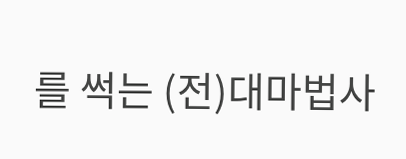를 썩는 (전)대마법사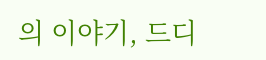의 이야기, 드디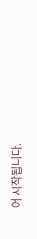어 시작됩니다.